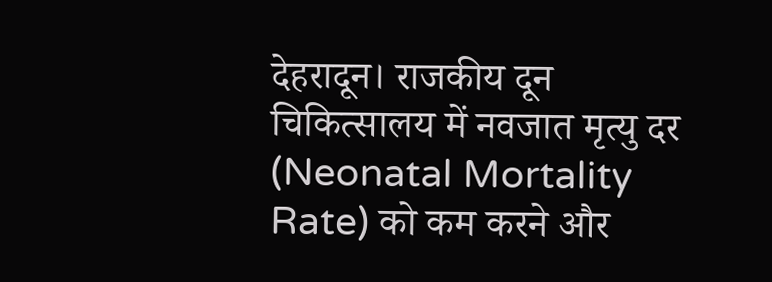देहरादून। राजकीय दून चिकित्सालय में नवजात मृत्यु दर (Neonatal Mortality Rate) को कम करने और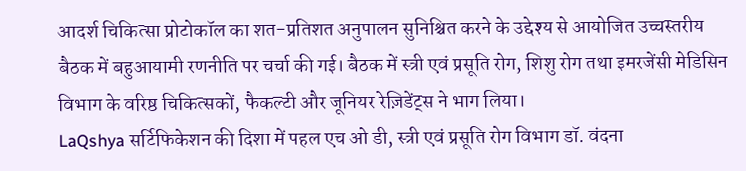आदर्श चिकित्सा प्रोटोकॉल का शत-प्रतिशत अनुपालन सुनिश्चित करने के उद्देश्य से आयोजित उच्चस्तरीय बैठक में बहुआयामी रणनीति पर चर्चा की गई। बैठक में स्त्री एवं प्रसूति रोग, शिशु रोग तथा इमरजेंसी मेडिसिन विभाग के वरिष्ठ चिकित्सकों, फैकल्टी और जूनियर रेज़िडेंट्स ने भाग लिया।
LaQshya सर्टिफिकेशन की दिशा में पहल एच ओ डी, स्त्री एवं प्रसूति रोग विभाग डॉ. वंदना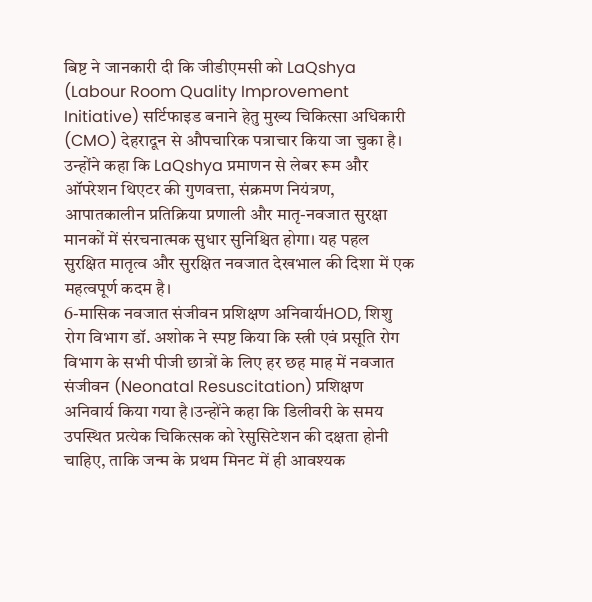बिष्ट ने जानकारी दी कि जीडीएमसी को LaQshya (Labour Room Quality Improvement Initiative) सर्टिफाइड बनाने हेतु मुख्य चिकित्सा अधिकारी (CMO) देहरादून से औपचारिक पत्राचार किया जा चुका है।
उन्होंने कहा कि LaQshya प्रमाणन से लेबर रूम और ऑपरेशन थिएटर की गुणवत्ता, संक्रमण नियंत्रण, आपातकालीन प्रतिक्रिया प्रणाली और मातृ-नवजात सुरक्षा मानकों में संरचनात्मक सुधार सुनिश्चित होगा। यह पहल सुरक्षित मातृत्व और सुरक्षित नवजात देखभाल की दिशा में एक महत्वपूर्ण कदम है।
6-मासिक नवजात संजीवन प्रशिक्षण अनिवार्यHOD, शिशु रोग विभाग डॉ. अशोक ने स्पष्ट किया कि स्त्री एवं प्रसूति रोग विभाग के सभी पीजी छात्रों के लिए हर छह माह में नवजात संजीवन (Neonatal Resuscitation) प्रशिक्षण अनिवार्य किया गया है।उन्होंने कहा कि डिलीवरी के समय उपस्थित प्रत्येक चिकित्सक को रेसुसिटेशन की दक्षता होनी चाहिए, ताकि जन्म के प्रथम मिनट में ही आवश्यक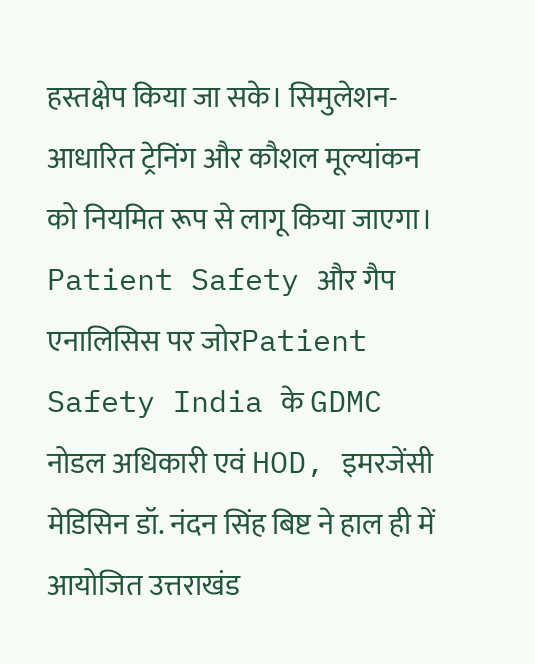हस्तक्षेप किया जा सके। सिमुलेशन-आधारित ट्रेनिंग और कौशल मूल्यांकन को नियमित रूप से लागू किया जाएगा।
Patient Safety और गैप एनालिसिस पर जोरPatient Safety India के GDMC नोडल अधिकारी एवं HOD, इमरजेंसी मेडिसिन डॉ. नंदन सिंह बिष्ट ने हाल ही में आयोजित उत्तराखंड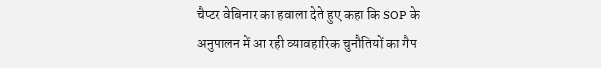चैप्टर वेबिनार का हवाला देते हुए कहा कि SOP के अनुपालन में आ रही व्यावहारिक चुनौतियों का गैप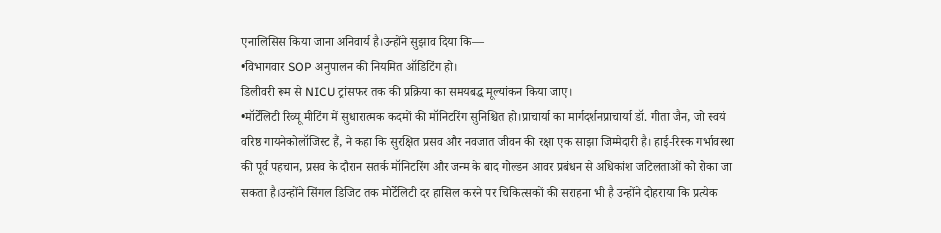एनालिसिस किया जाना अनिवार्य है।उन्होंने सुझाव दिया कि—
•विभागवार SOP अनुपालन की नियमित ऑडिटिंग हो।
डिलीवरी रूम से NICU ट्रांसफर तक की प्रक्रिया का समयबद्ध मूल्यांकन किया जाए।
•मॉर्टेलिटी रिव्यू मीटिंग में सुधारात्मक कदमों की मॉनिटरिंग सुनिश्चित हो।प्राचार्या का मार्गदर्शनप्राचार्या डॉ. गीता जैन, जो स्वयं वरिष्ठ गायनेकोलॉजिस्ट हैं, ने कहा कि सुरक्षित प्रसव और नवजात जीवन की रक्षा एक साझा जिम्मेदारी है। हाई-रिस्क गर्भावस्था की पूर्व पहचान, प्रसव के दौरान सतर्क मॉनिटरिंग और जन्म के बाद गोल्डन आवर प्रबंधन से अधिकांश जटिलताओं को रोका जा सकता है।उन्होंने सिंगल डिजिट तक मोर्टेलिटी दर हासिल करने पर चिकित्सकों की सराहना भी है उन्होंने दोहराया कि प्रत्येक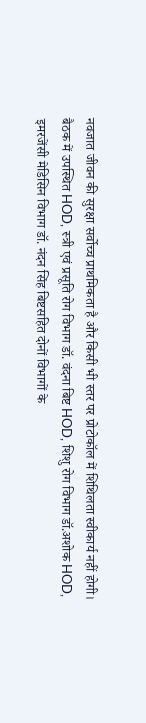नवजात जीवन की सुरक्षा सर्वोच्च प्राथमिकता है और किसी भी स्तर पर प्रोटोकॉल में शिथिलता स्वीकार्य नहीं होगी।
बैठक में उपस्थित HOD, स्त्री एवं प्रसूति रोग विभाग डॉ. वंदना बिष्ट HOD, शिशु रोग विभाग डॉ.अशोक HOD, इमरजेंसी मेडिसिन विभाग डॉ. नंदन सिंह बिष्टसहित दोनों विभागों के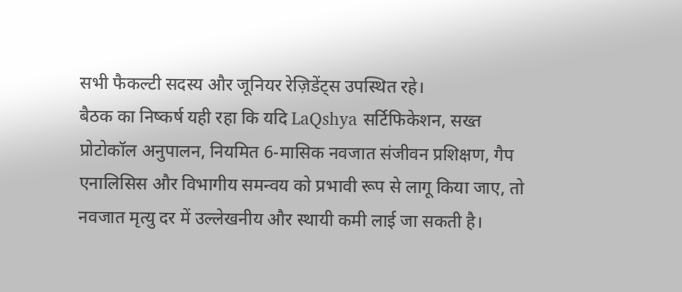सभी फैकल्टी सदस्य और जूनियर रेज़िडेंट्स उपस्थित रहे।
बैठक का निष्कर्ष यही रहा कि यदि LaQshya सर्टिफिकेशन, सख्त प्रोटोकॉल अनुपालन, नियमित 6-मासिक नवजात संजीवन प्रशिक्षण, गैप एनालिसिस और विभागीय समन्वय को प्रभावी रूप से लागू किया जाए, तो नवजात मृत्यु दर में उल्लेखनीय और स्थायी कमी लाई जा सकती है।